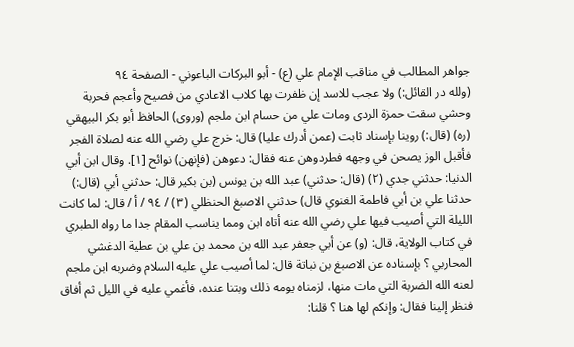جواهر المطالب في مناقب الإمام علي (ع) - أبو البركات الباعوني - الصفحة ٩٤
(ولله در القائل:) ولا عجب للاسد إن ظفرت بها كلاب الاعادي من فصيح وأعجم فحربة وحشي سقت حمزة الردى ومات علي من حسام ابن ملجم (وروى) الحافظ أبو بكر البيهقي (ره) (قال:) روينا بإسناد ثابت (عمن أدرك عليا) قال: خرج علي رضي الله عنه لصلاة الفجر فأقبل الوز يصحن في وجهه فطردوهن عنه فقال: دعوهن (فإنهن) نوائح [١]. وقال ابن أبي الدنيا: حدثني جدي (٢) (قال: حدثني) عبد الله بن يونس (بن بكير قال: حدثني أبي (قال:) حدثنا علي بن أبي فاطمة الغنوي قال) حدثني الاصبغ الحنظلي (٣) / ٩٤ / أ / قال: لما كانت الليلة التي أصيب فيها علي رضي الله عنه أتاه ابن ومما يناسب المقام جدا ما رواه الطبري في كتاب الولاية، قال: (و) عن أبي جعفر عبد الله بن محمد بن علي بن عطية الدغشي المحاربي ؟ بإسناده عن الاصبغ بن نباتة قال: لما أصيب علي عليه السلام وضربه ابن ملجم لعنه الله الضربة التي مات منها، لزمناه يومه ذلك وبتنا عنده، فأغمي عليه في الليل ثم أفاق فنظر إلينا فقال: وإنكم لها هنا ؟ قلنا: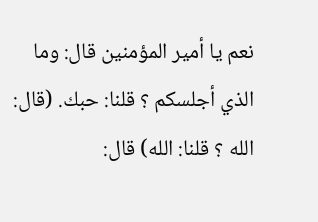نعم يا أمير المؤمنين قال: وما الذي أجلسكم ؟ قلنا: حبك. (قال: الله ؟ قلنا: الله) قال: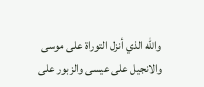والله الذي أنزل التوراة على موسى والانجيل على عيسى والزبور على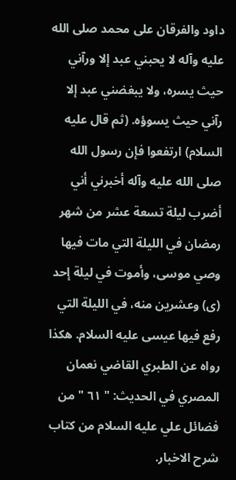داود والفرقان على محمد صلى الله عليه وآله لا يحبني عبد إلا ورآني حيث يسره، ولا يبغضني عبد إلا رآني حيث يسوؤه. (ثم قال عليه السلام) ارتفعوا فإن رسول الله صلى الله عليه وآله أخبرني أني أضرب ليلة تسعة عشر من شهر رمضان في الليلة التي مات فيها وصي موسى، وأموت في ليلة إحد (ى) وعشرين منه، في الليلة التي رفع فيها عيسى عليه السلام. هكذا رواه عن الطبري القاضي نعمان المصري في الحديث: " ٦١ " من فضائل علي عليه السلام من كتاب شرح الاخبار.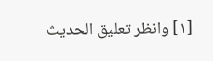[١] وانظر تعليق الحديث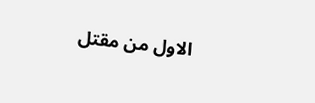الاول من مقتل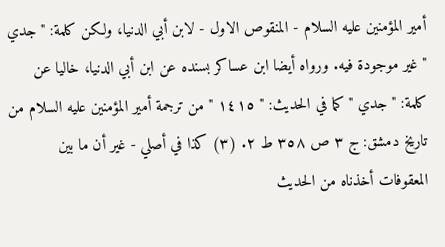أمير المؤمنين عليه السلام - المنقوص الاول - لابن أبي الدنيا، ولكن كلمة: " جدي " غير موجودة فيه. ورواه أيضا ابن عساكر بسنده عن ابن أبي الدنيا، خاليا عن كلمة: " جدي " كما في الحديث: " ١٤١٥ " من ترجمة أمير المؤمنين عليه السلام من تاريخ دمشق: ج ٣ ص ٣٥٨ ط ٢. (٣) كذا في أصلي - غير أن ما بين المعقوفات أخذناه من الحديث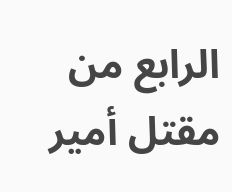الرابع من مقتل أمير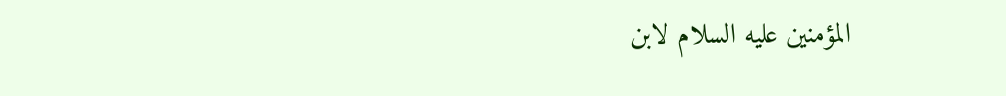المؤمنين عليه السلام لابن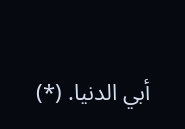أبي الدنيا. (*)